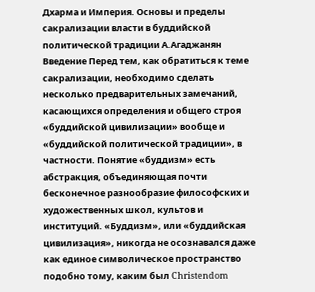Дхарма и Империя. Основы и пределы сакрализации власти в буддийской политической традиции А.Агаджанян Введение Перед тем, как обратиться к теме сакрализации, необходимо сделать несколько предварительных замечаний, касающихся определения и общего строя «буддийской цивилизации» вообще и «буддийской политической традиции», в частности. Понятие «буддизм» есть абстракция, объединяющая почти бесконечное разнообразие философских и художественных школ, культов и институций. «Буддизм», или «буддийская цивилизация», никогда не осознавался даже как единое символическое пространство подобно тому, каким был Christendom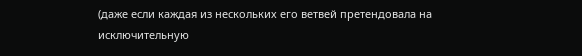(даже если каждая из нескольких его ветвей претендовала на исключительную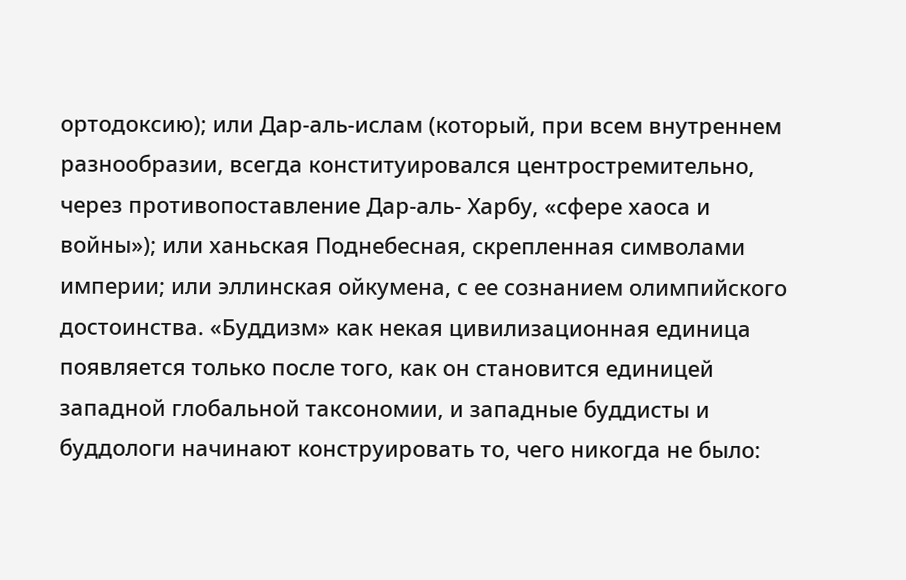ортодоксию); или Дар-аль-ислам (который, при всем внутреннем разнообразии, всегда конституировался центростремительно, через противопоставление Дар-аль- Харбу, «сфере хаоса и войны»); или ханьская Поднебесная, скрепленная символами империи; или эллинская ойкумена, с ее сознанием олимпийского достоинства. «Буддизм» как некая цивилизационная единица появляется только после того, как он становится единицей западной глобальной таксономии, и западные буддисты и буддологи начинают конструировать то, чего никогда не было: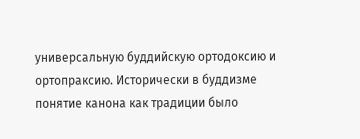универсальную буддийскую ортодоксию и ортопраксию. Исторически в буддизме понятие канона как традиции было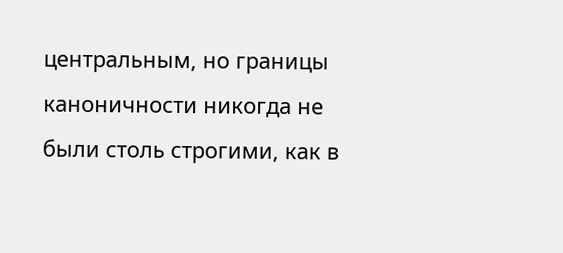центральным, но границы каноничности никогда не были столь строгими, как в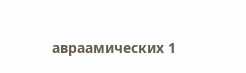авраамических 1